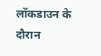लॉकडाउन के दौरान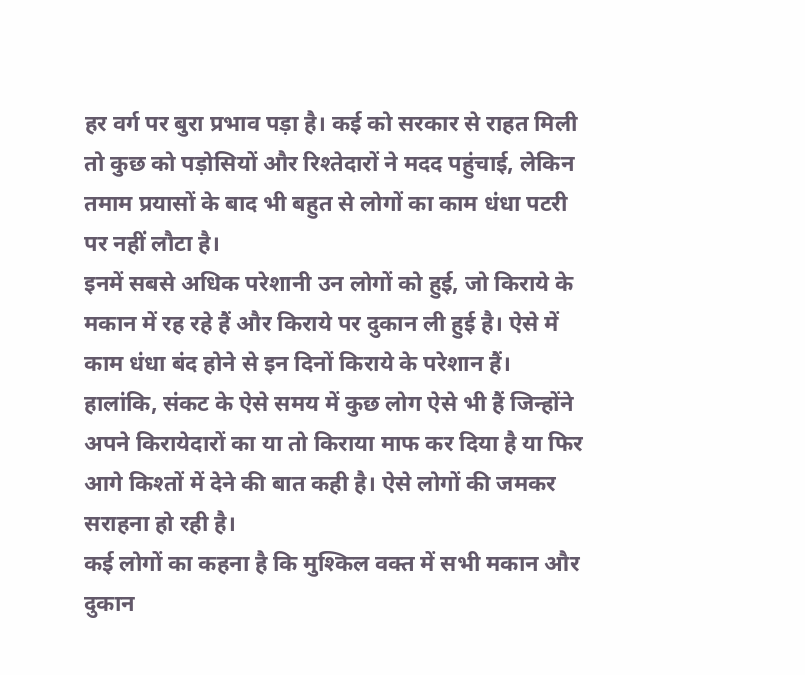हर वर्ग पर बुरा प्रभाव पड़ा है। कई को सरकार से राहत मिली तो कुछ को पड़ोसियों और रिश्तेदारों ने मदद पहुंचाई, लेकिन तमाम प्रयासों के बाद भी बहुत से लोगों का काम धंधा पटरी पर नहीं लौटा है।
इनमें सबसे अधिक परेशानी उन लोगों को हुई, जो किराये के मकान में रह रहे हैं और किराये पर दुकान ली हुई है। ऐसे में काम धंधा बंद होने से इन दिनों किराये के परेशान हैं।
हालांकि, संकट के ऐसे समय में कुछ लोग ऐसे भी हैं जिन्होंने अपने किरायेदारों का या तो किराया माफ कर दिया है या फिर आगे किश्तों में देने की बात कही है। ऐसे लोगों की जमकर सराहना हो रही है।
कई लोगों का कहना है कि मुश्किल वक्त में सभी मकान और दुकान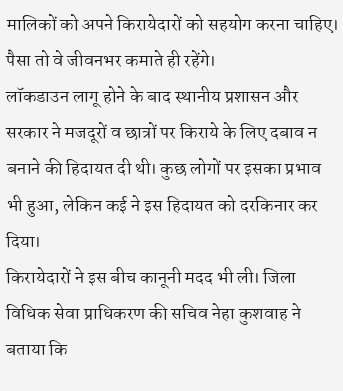मालिकों को अपने किरायेदारों को सहयोग करना चाहिए। पैसा तो वे जीवनभर कमाते ही रहेंगे।
लॉकडाउन लागू होने के बाद स्थानीय प्रशासन और सरकार ने मजदूरों व छात्रों पर किराये के लिए दबाव न बनाने की हिदायत दी थी। कुछ लोगों पर इसका प्रभाव भी हुआ, लेकिन कई ने इस हिदायत को दरकिनार कर दिया।
किरायेदारों ने इस बीच कानूनी मदद भी ली। जिला विधिक सेवा प्राधिकरण की सचिव नेहा कुशवाह ने बताया कि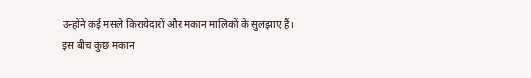उन्होंने कई मसले किरायेदारों और मकान मालिकों के सुलझाए हैं।
इस बीच कुछ मकान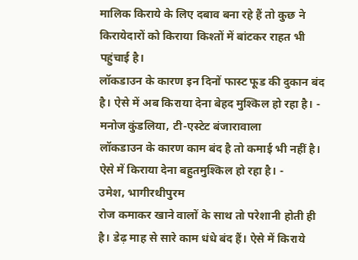मालिक किराये के लिए दबाव बना रहे हैं तो कुछ ने किरायेदारों को किराया किश्तों में बांटकर राहत भी पहुंचाई है।
लॉकडाउन के कारण इन दिनों फास्ट फूड की दुकान बंद है। ऐसे में अब किराया देना बेहद मुश्किल हो रहा है। -
मनोज कुंडलिया, टी-एस्टेट बंजारावाला
लॉकडाउन के कारण काम बंद है तो कमाई भी नहीं है। ऐसे में किराया देना बहुतमुश्किल हो रहा है। -
उमेश, भागीरथीपुरम
रोज कमाकर खाने वालों के साथ तो परेशानी होती ही है। डेढ़ माह से सारे काम धंधे बंद हैं। ऐसे में किराये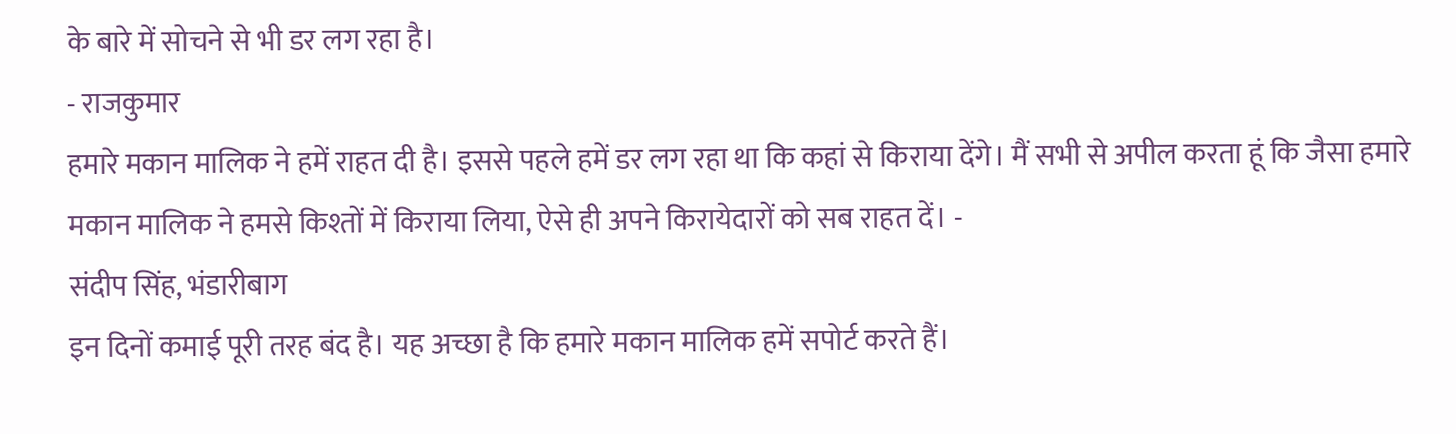के बारे में सोचने से भी डर लग रहा है।
- राजकुमार
हमारे मकान मालिक ने हमें राहत दी है। इससे पहले हमें डर लग रहा था कि कहां से किराया देंगे। मैं सभी से अपील करता हूं कि जैसा हमारे मकान मालिक ने हमसे किश्तों में किराया लिया, ऐसे ही अपने किरायेदारों को सब राहत दें। -
संदीप सिंह, भंडारीबाग
इन दिनों कमाई पूरी तरह बंद है। यह अच्छा है कि हमारे मकान मालिक हमें सपोर्ट करते हैं।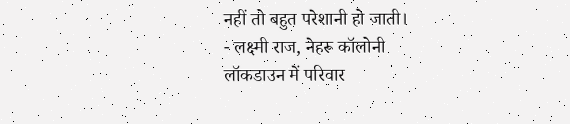नहीं तो बहुत परेशानी हो जाती।
- लक्ष्मी राज, नेहरू कॉलोनी
लॉकडाउन में परिवार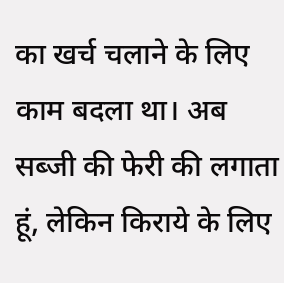का खर्च चलाने के लिए काम बदला था। अब सब्जी की फेरी की लगाता हूं, लेकिन किराये के लिए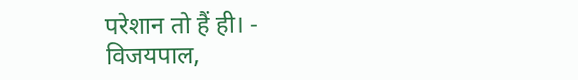परेशान तो हैं ही। -
विजयपाल,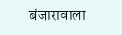बंजारावाला